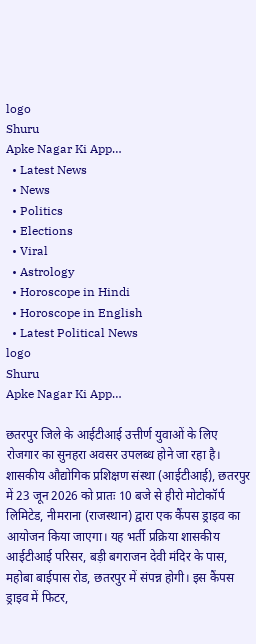logo
Shuru
Apke Nagar Ki App…
  • Latest News
  • News
  • Politics
  • Elections
  • Viral
  • Astrology
  • Horoscope in Hindi
  • Horoscope in English
  • Latest Political News
logo
Shuru
Apke Nagar Ki App…

छतरपुर जिले के आईटीआई उत्तीर्ण युवाओं के लिए रोजगार का सुनहरा अवसर उपलब्ध होने जा रहा है। शासकीय औद्योगिक प्रशिक्षण संस्था (आईटीआई), छतरपुर में 23 जून 2026 को प्रातः 10 बजे से हीरो मोटोकॉर्प लिमिटेड, नीमराना (राजस्थान) द्वारा एक कैंपस ड्राइव का आयोजन किया जाएगा। यह भर्ती प्रक्रिया शासकीय आईटीआई परिसर, बड़ी बगराजन देवी मंदिर के पास, महोबा बाईपास रोड, छतरपुर में संपन्न होगी। इस कैंपस ड्राइव में फिटर,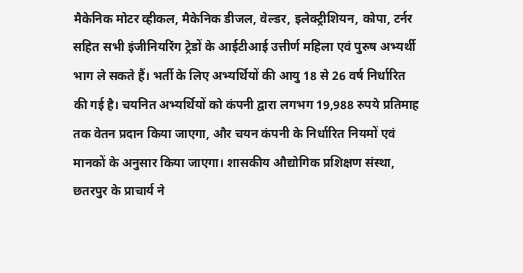मैकेनिक मोटर व्हीकल, मैकेनिक डीजल, वेल्डर, इलेक्ट्रीशियन, कोपा, टर्नर सहित सभी इंजीनियरिंग ट्रेडों के आईटीआई उत्तीर्ण महिला एवं पुरुष अभ्यर्थी भाग ले सकते हैं। भर्ती के लिए अभ्यर्थियों की आयु 18 से 26 वर्ष निर्धारित की गई है। चयनित अभ्यर्थियों को कंपनी द्वारा लगभग 19,988 रुपये प्रतिमाह तक वेतन प्रदान किया जाएगा, और चयन कंपनी के निर्धारित नियमों एवं मानकों के अनुसार किया जाएगा। शासकीय औद्योगिक प्रशिक्षण संस्था, छतरपुर के प्राचार्य ने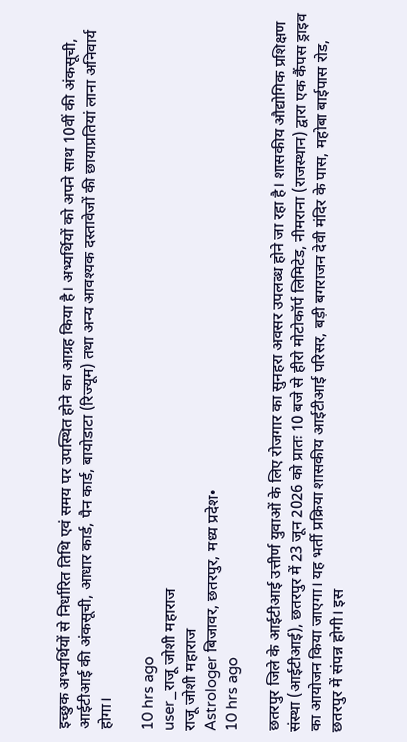इच्छुक अभ्यर्थियों से निर्धारित तिथि एवं समय पर उपस्थित होने का आग्रह किया है। अभ्यर्थियों को अपने साथ 10वीं की अंकसूची, आईटीआई की अंकसूची, आधार कार्ड, पैन कार्ड, बायोडाटा (रिज्यूम) तथा अन्य आवश्यक दस्तावेजों की छायाप्रतियां लाना अनिवार्य होगा।

10 hrs ago
user_राजू जोशी महाराज
राजू जोशी महाराज
Astrologer बिजावर, छतरपुर, मध्य प्रदेश•
10 hrs ago

छतरपुर जिले के आईटीआई उत्तीर्ण युवाओं के लिए रोजगार का सुनहरा अवसर उपलब्ध होने जा रहा है। शासकीय औद्योगिक प्रशिक्षण संस्था (आईटीआई), छतरपुर में 23 जून 2026 को प्रातः 10 बजे से हीरो मोटोकॉर्प लिमिटेड, नीमराना (राजस्थान) द्वारा एक कैंपस ड्राइव का आयोजन किया जाएगा। यह भर्ती प्रक्रिया शासकीय आईटीआई परिसर, बड़ी बगराजन देवी मंदिर के पास, महोबा बाईपास रोड, छतरपुर में संपन्न होगी। इस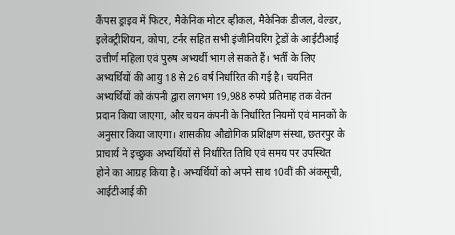कैंपस ड्राइव में फिटर, मैकेनिक मोटर व्हीकल, मैकेनिक डीजल, वेल्डर, इलेक्ट्रीशियन, कोपा, टर्नर सहित सभी इंजीनियरिंग ट्रेडों के आईटीआई उत्तीर्ण महिला एवं पुरुष अभ्यर्थी भाग ले सकते हैं। भर्ती के लिए अभ्यर्थियों की आयु 18 से 26 वर्ष निर्धारित की गई है। चयनित अभ्यर्थियों को कंपनी द्वारा लगभग 19,988 रुपये प्रतिमाह तक वेतन प्रदान किया जाएगा, और चयन कंपनी के निर्धारित नियमों एवं मानकों के अनुसार किया जाएगा। शासकीय औद्योगिक प्रशिक्षण संस्था, छतरपुर के प्राचार्य ने इच्छुक अभ्यर्थियों से निर्धारित तिथि एवं समय पर उपस्थित होने का आग्रह किया है। अभ्यर्थियों को अपने साथ 10वीं की अंकसूची, आईटीआई की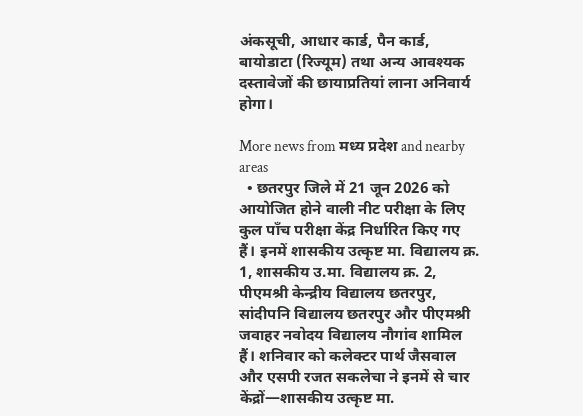अंकसूची, आधार कार्ड, पैन कार्ड, बायोडाटा (रिज्यूम) तथा अन्य आवश्यक दस्तावेजों की छायाप्रतियां लाना अनिवार्य होगा।

More news from मध्य प्रदेश and nearby areas
  • छतरपुर जिले में 21 जून 2026 को आयोजित होने वाली नीट परीक्षा के लिए कुल पाँच परीक्षा केंद्र निर्धारित किए गए हैं। इनमें शासकीय उत्कृष्ट मा. विद्यालय क्र. 1, शासकीय उ.मा. विद्यालय क्र. 2, पीएमश्री केन्द्रीय विद्यालय छतरपुर, सांदीपनि विद्यालय छतरपुर और पीएमश्री जवाहर नवोदय विद्यालय नौगांव शामिल हैं। शनिवार को कलेक्टर पार्थ जैसवाल और एसपी रजत सकलेचा ने इनमें से चार केंद्रों—शासकीय उत्कृष्ट मा.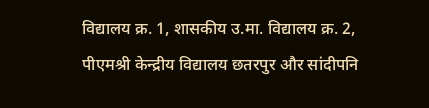विद्यालय क्र. 1, शासकीय उ.मा. विद्यालय क्र. 2, पीएमश्री केन्द्रीय विद्यालय छतरपुर और सांदीपनि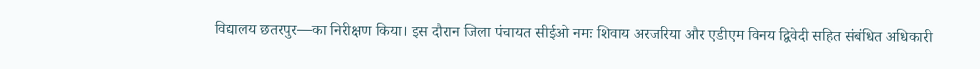विद्यालय छतरपुर—का निरीक्षण किया। इस दौरान जिला पंचायत सीईओ नमः शिवाय अरजरिया और एडीएम विनय द्विवेदी सहित संबंधित अधिकारी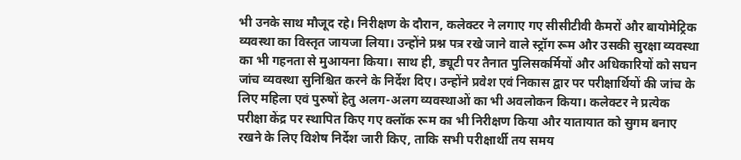भी उनके साथ मौजूद रहे। निरीक्षण के दौरान, कलेक्टर ने लगाए गए सीसीटीवी कैमरों और बायोमेट्रिक व्यवस्था का विस्तृत जायजा लिया। उन्होंने प्रश्न पत्र रखे जाने वाले स्ट्रॉग रूम और उसकी सुरक्षा व्यवस्था का भी गहनता से मुआयना किया। साथ ही, ड्यूटी पर तैनात पुलिसकर्मियों और अधिकारियों को सघन जांच व्यवस्था सुनिश्चित करने के निर्देश दिए। उन्होंने प्रवेश एवं निकास द्वार पर परीक्षार्थियों की जांच के लिए महिला एवं पुरुषों हेतु अलग-अलग व्यवस्थाओं का भी अवलोकन किया। कलेक्टर ने प्रत्येक परीक्षा केंद्र पर स्थापित किए गए क्लॉक रूम का भी निरीक्षण किया और यातायात को सुगम बनाए रखने के लिए विशेष निर्देश जारी किए, ताकि सभी परीक्षार्थी तय समय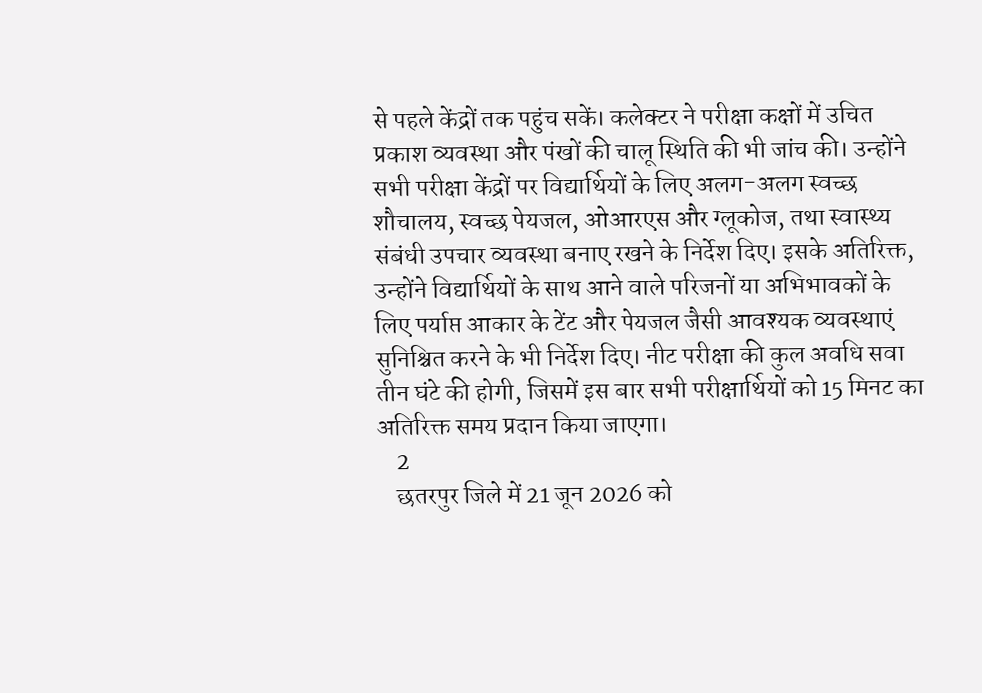से पहले केंद्रों तक पहुंच सकें। कलेक्टर ने परीक्षा कक्षों में उचित प्रकाश व्यवस्था और पंखों की चालू स्थिति की भी जांच की। उन्होंने सभी परीक्षा केंद्रों पर विद्यार्थियों के लिए अलग-अलग स्वच्छ शौचालय, स्वच्छ पेयजल, ओआरएस और ग्लूकोज, तथा स्वास्थ्य संबंधी उपचार व्यवस्था बनाए रखने के निर्देश दिए। इसके अतिरिक्त, उन्होंने विद्यार्थियों के साथ आने वाले परिजनों या अभिभावकों के लिए पर्याप्त आकार के टेंट और पेयजल जैसी आवश्यक व्यवस्थाएं सुनिश्चित करने के भी निर्देश दिए। नीट परीक्षा की कुल अवधि सवा तीन घंटे की होगी, जिसमें इस बार सभी परीक्षार्थियों को 15 मिनट का अतिरिक्त समय प्रदान किया जाएगा।
    2
    छतरपुर जिले में 21 जून 2026 को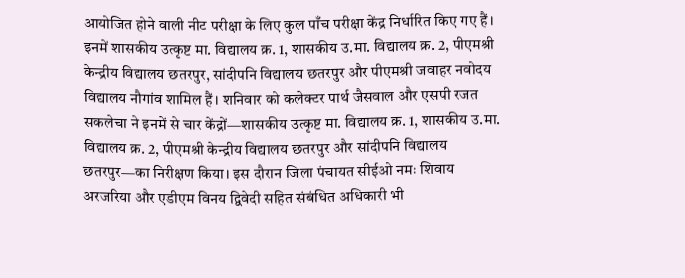आयोजित होने वाली नीट परीक्षा के लिए कुल पाँच परीक्षा केंद्र निर्धारित किए गए हैं। इनमें शासकीय उत्कृष्ट मा. विद्यालय क्र. 1, शासकीय उ.मा. विद्यालय क्र. 2, पीएमश्री केन्द्रीय विद्यालय छतरपुर, सांदीपनि विद्यालय छतरपुर और पीएमश्री जवाहर नवोदय विद्यालय नौगांव शामिल हैं। शनिवार को कलेक्टर पार्थ जैसवाल और एसपी रजत सकलेचा ने इनमें से चार केंद्रों—शासकीय उत्कृष्ट मा. विद्यालय क्र. 1, शासकीय उ.मा. विद्यालय क्र. 2, पीएमश्री केन्द्रीय विद्यालय छतरपुर और सांदीपनि विद्यालय छतरपुर—का निरीक्षण किया। इस दौरान जिला पंचायत सीईओ नमः शिवाय अरजरिया और एडीएम विनय द्विवेदी सहित संबंधित अधिकारी भी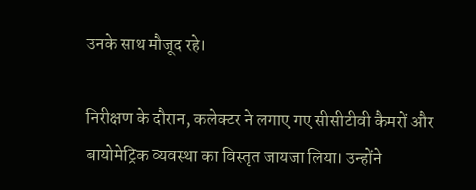उनके साथ मौजूद रहे।

निरीक्षण के दौरान, कलेक्टर ने लगाए गए सीसीटीवी कैमरों और बायोमेट्रिक व्यवस्था का विस्तृत जायजा लिया। उन्होंने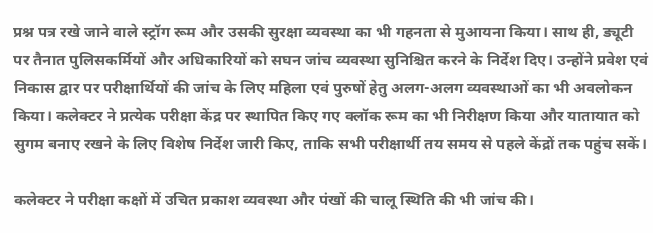प्रश्न पत्र रखे जाने वाले स्ट्रॉग रूम और उसकी सुरक्षा व्यवस्था का भी गहनता से मुआयना किया। साथ ही, ड्यूटी पर तैनात पुलिसकर्मियों और अधिकारियों को सघन जांच व्यवस्था सुनिश्चित करने के निर्देश दिए। उन्होंने प्रवेश एवं निकास द्वार पर परीक्षार्थियों की जांच के लिए महिला एवं पुरुषों हेतु अलग-अलग व्यवस्थाओं का भी अवलोकन किया। कलेक्टर ने प्रत्येक परीक्षा केंद्र पर स्थापित किए गए क्लॉक रूम का भी निरीक्षण किया और यातायात को सुगम बनाए रखने के लिए विशेष निर्देश जारी किए, ताकि सभी परीक्षार्थी तय समय से पहले केंद्रों तक पहुंच सकें।

कलेक्टर ने परीक्षा कक्षों में उचित प्रकाश व्यवस्था और पंखों की चालू स्थिति की भी जांच की।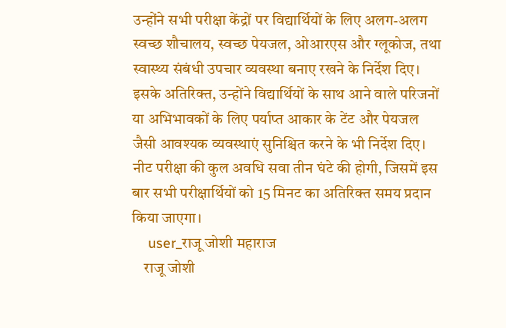उन्होंने सभी परीक्षा केंद्रों पर विद्यार्थियों के लिए अलग-अलग स्वच्छ शौचालय, स्वच्छ पेयजल, ओआरएस और ग्लूकोज, तथा स्वास्थ्य संबंधी उपचार व्यवस्था बनाए रखने के निर्देश दिए। इसके अतिरिक्त, उन्होंने विद्यार्थियों के साथ आने वाले परिजनों या अभिभावकों के लिए पर्याप्त आकार के टेंट और पेयजल जैसी आवश्यक व्यवस्थाएं सुनिश्चित करने के भी निर्देश दिए। नीट परीक्षा की कुल अवधि सवा तीन घंटे की होगी, जिसमें इस बार सभी परीक्षार्थियों को 15 मिनट का अतिरिक्त समय प्रदान किया जाएगा।
    user_राजू जोशी महाराज
    राजू जोशी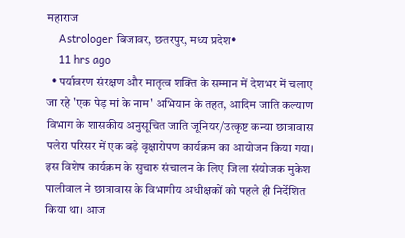महाराज
    Astrologer बिजावर, छतरपुर, मध्य प्रदेश•
    11 hrs ago
  • पर्यावरण संरक्षण और मातृत्व शक्ति के सम्मान में देशभर में चलाए जा रहे 'एक पेड़ मां के नाम' अभियान के तहत, आदिम जाति कल्याण विभाग के शासकीय अनुसूचित जाति जूनियर/उत्कृष्ट कन्या छात्रावास पलेरा परिसर में एक बड़े वृक्षारोपण कार्यक्रम का आयोजन किया गया। इस विशेष कार्यक्रम के सुचारु संचालन के लिए जिला संयोजक मुकेश पालीवाल ने छात्रावास के विभागीय अधीक्षकों को पहले ही निर्देशित किया था। आज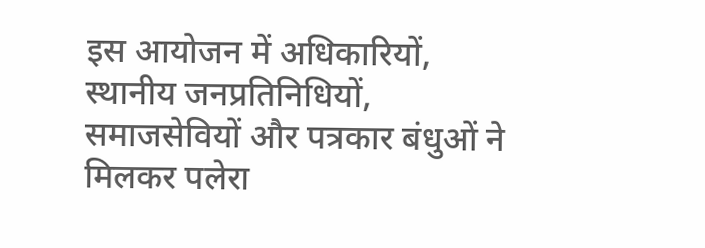इस आयोजन में अधिकारियों, स्थानीय जनप्रतिनिधियों, समाजसेवियों और पत्रकार बंधुओं ने मिलकर पलेरा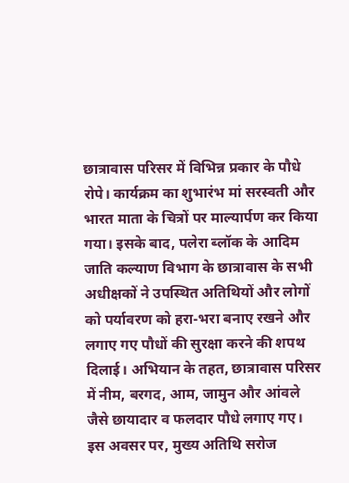छात्रावास परिसर में विभिन्न प्रकार के पौधे रोपे। कार्यक्रम का शुभारंभ मां सरस्वती और भारत माता के चित्रों पर माल्यार्पण कर किया गया। इसके बाद, पलेरा ब्लॉक के आदिम जाति कल्याण विभाग के छात्रावास के सभी अधीक्षकों ने उपस्थित अतिथियों और लोगों को पर्यावरण को हरा-भरा बनाए रखने और लगाए गए पौधों की सुरक्षा करने की शपथ दिलाई। अभियान के तहत, छात्रावास परिसर में नीम, बरगद, आम, जामुन और आंवले जैसे छायादार व फलदार पौधे लगाए गए। इस अवसर पर, मुख्य अतिथि सरोज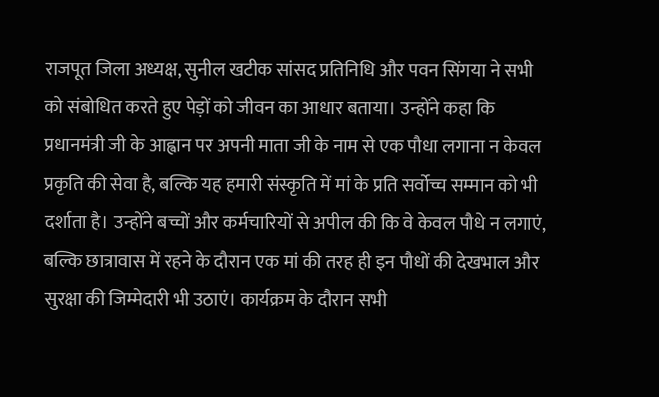राजपूत जिला अध्यक्ष, सुनील खटीक सांसद प्रतिनिधि और पवन सिंगया ने सभी को संबोधित करते हुए पेड़ों को जीवन का आधार बताया। उन्होंने कहा कि प्रधानमंत्री जी के आह्वान पर अपनी माता जी के नाम से एक पौधा लगाना न केवल प्रकृति की सेवा है, बल्कि यह हमारी संस्कृति में मां के प्रति सर्वोच्च सम्मान को भी दर्शाता है। उन्होंने बच्चों और कर्मचारियों से अपील की कि वे केवल पौधे न लगाएं, बल्कि छात्रावास में रहने के दौरान एक मां की तरह ही इन पौधों की देखभाल और सुरक्षा की जिम्मेदारी भी उठाएं। कार्यक्रम के दौरान सभी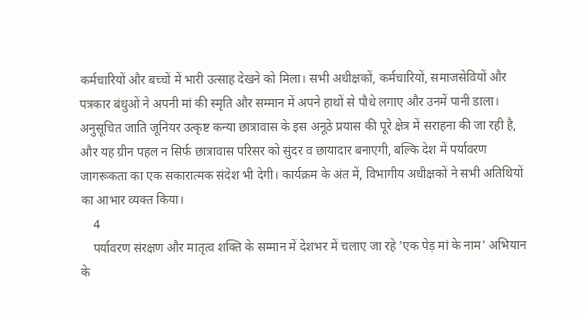कर्मचारियों और बच्चों में भारी उत्साह देखने को मिला। सभी अधीक्षकों, कर्मचारियों, समाजसेवियों और पत्रकार बंधुओं ने अपनी मां की स्मृति और सम्मान में अपने हाथों से पौधे लगाए और उनमें पानी डाला। अनुसूचित जाति जूनियर उत्कृष्ट कन्या छात्रावास के इस अनूठे प्रयास की पूरे क्षेत्र में सराहना की जा रही है, और यह ग्रीन पहल न सिर्फ छात्रावास परिसर को सुंदर व छायादार बनाएगी, बल्कि देश में पर्यावरण जागरूकता का एक सकारात्मक संदेश भी देगी। कार्यक्रम के अंत में, विभागीय अधीक्षकों ने सभी अतिथियों का आभार व्यक्त किया।
    4
    पर्यावरण संरक्षण और मातृत्व शक्ति के सम्मान में देशभर में चलाए जा रहे 'एक पेड़ मां के नाम' अभियान के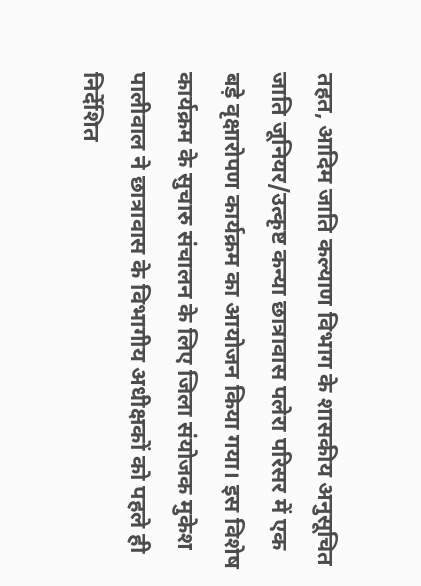तहत, आदिम जाति कल्याण विभाग के शासकीय अनुसूचित जाति जूनियर/उत्कृष्ट कन्या छात्रावास पलेरा परिसर में एक बड़े वृक्षारोपण कार्यक्रम का आयोजन किया गया। इस विशेष कार्यक्रम के सुचारु संचालन के लिए जिला संयोजक मुकेश पालीवाल ने छात्रावास के विभागीय अधीक्षकों को पहले ही निर्देशित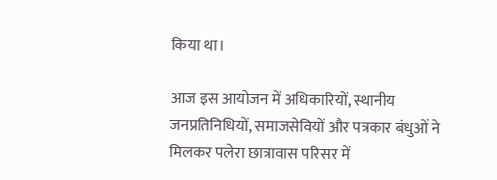किया था।

आज इस आयोजन में अधिकारियों, स्थानीय जनप्रतिनिधियों, समाजसेवियों और पत्रकार बंधुओं ने मिलकर पलेरा छात्रावास परिसर में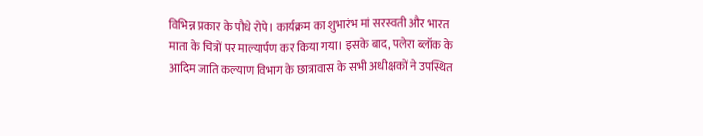विभिन्न प्रकार के पौधे रोपे। कार्यक्रम का शुभारंभ मां सरस्वती और भारत माता के चित्रों पर माल्यार्पण कर किया गया। इसके बाद, पलेरा ब्लॉक के आदिम जाति कल्याण विभाग के छात्रावास के सभी अधीक्षकों ने उपस्थित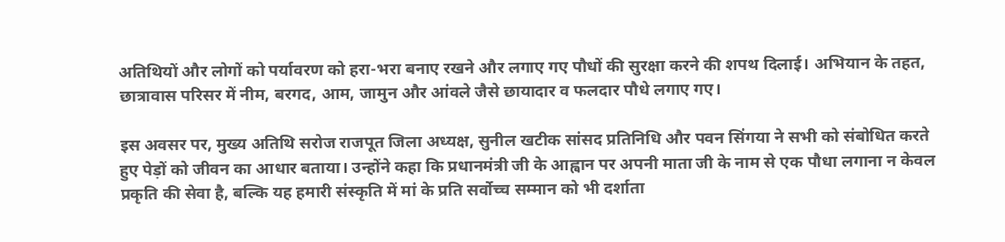अतिथियों और लोगों को पर्यावरण को हरा-भरा बनाए रखने और लगाए गए पौधों की सुरक्षा करने की शपथ दिलाई। अभियान के तहत, छात्रावास परिसर में नीम, बरगद, आम, जामुन और आंवले जैसे छायादार व फलदार पौधे लगाए गए।

इस अवसर पर, मुख्य अतिथि सरोज राजपूत जिला अध्यक्ष, सुनील खटीक सांसद प्रतिनिधि और पवन सिंगया ने सभी को संबोधित करते हुए पेड़ों को जीवन का आधार बताया। उन्होंने कहा कि प्रधानमंत्री जी के आह्वान पर अपनी माता जी के नाम से एक पौधा लगाना न केवल प्रकृति की सेवा है, बल्कि यह हमारी संस्कृति में मां के प्रति सर्वोच्च सम्मान को भी दर्शाता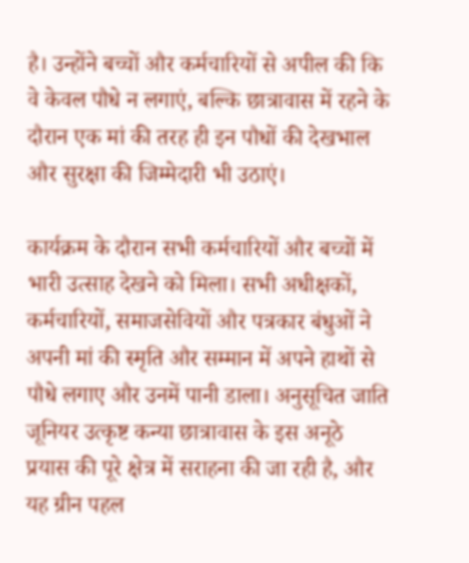है। उन्होंने बच्चों और कर्मचारियों से अपील की कि वे केवल पौधे न लगाएं, बल्कि छात्रावास में रहने के दौरान एक मां की तरह ही इन पौधों की देखभाल और सुरक्षा की जिम्मेदारी भी उठाएं।

कार्यक्रम के दौरान सभी कर्मचारियों और बच्चों में भारी उत्साह देखने को मिला। सभी अधीक्षकों, कर्मचारियों, समाजसेवियों और पत्रकार बंधुओं ने अपनी मां की स्मृति और सम्मान में अपने हाथों से पौधे लगाए और उनमें पानी डाला। अनुसूचित जाति जूनियर उत्कृष्ट कन्या छात्रावास के इस अनूठे प्रयास की पूरे क्षेत्र में सराहना की जा रही है, और यह ग्रीन पहल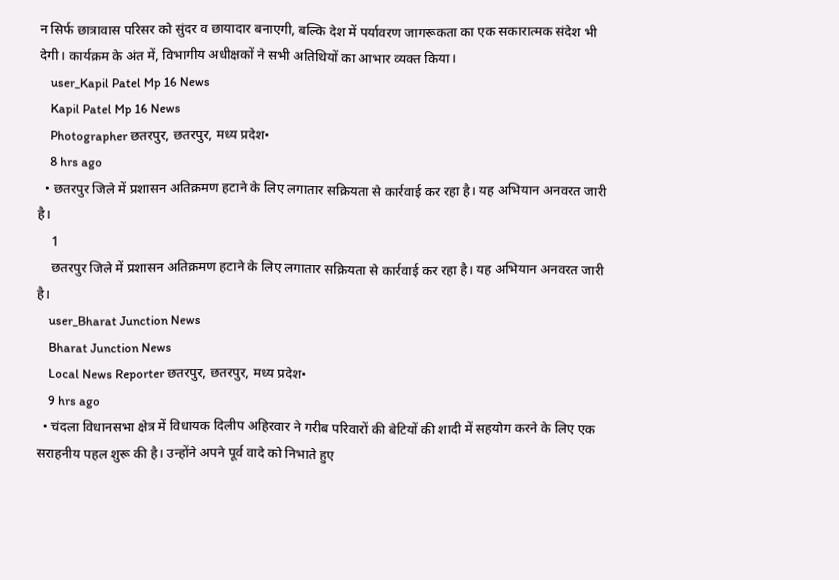न सिर्फ छात्रावास परिसर को सुंदर व छायादार बनाएगी, बल्कि देश में पर्यावरण जागरूकता का एक सकारात्मक संदेश भी देगी। कार्यक्रम के अंत में, विभागीय अधीक्षकों ने सभी अतिथियों का आभार व्यक्त किया।
    user_Kapil Patel Mp 16 News
    Kapil Patel Mp 16 News
    Photographer छतरपुर, छतरपुर, मध्य प्रदेश•
    8 hrs ago
  • छतरपुर जिले में प्रशासन अतिक्रमण हटाने के लिए लगातार सक्रियता से कार्रवाई कर रहा है। यह अभियान अनवरत जारी है।
    1
    छतरपुर जिले में प्रशासन अतिक्रमण हटाने के लिए लगातार सक्रियता से कार्रवाई कर रहा है। यह अभियान अनवरत जारी है।
    user_Bharat Junction News
    Bharat Junction News
    Local News Reporter छतरपुर, छतरपुर, मध्य प्रदेश•
    9 hrs ago
  • चंदला विधानसभा क्षेत्र में विधायक दिलीप अहिरवार ने गरीब परिवारों की बेटियों की शादी में सहयोग करने के लिए एक सराहनीय पहल शुरू की है। उन्होंने अपने पूर्व वादे को निभाते हुए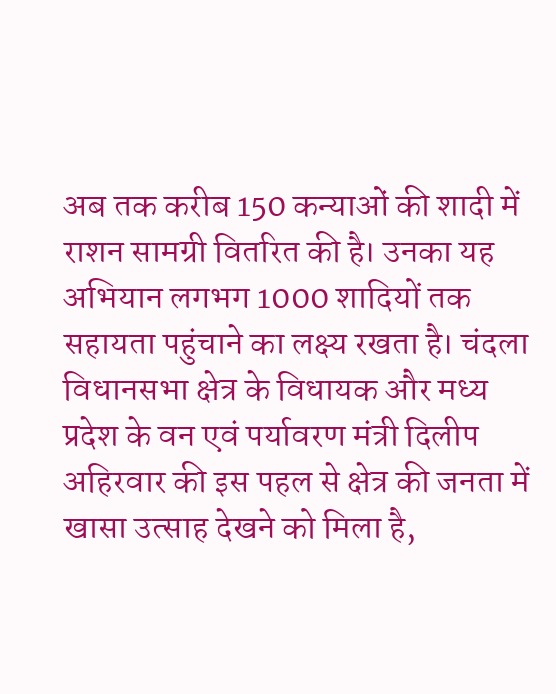अब तक करीब 150 कन्याओं की शादी में राशन सामग्री वितरित की है। उनका यह अभियान लगभग 1000 शादियों तक सहायता पहुंचाने का लक्ष्य रखता है। चंदला विधानसभा क्षेत्र के विधायक और मध्य प्रदेश के वन एवं पर्यावरण मंत्री दिलीप अहिरवार की इस पहल से क्षेत्र की जनता में खासा उत्साह देखने को मिला है,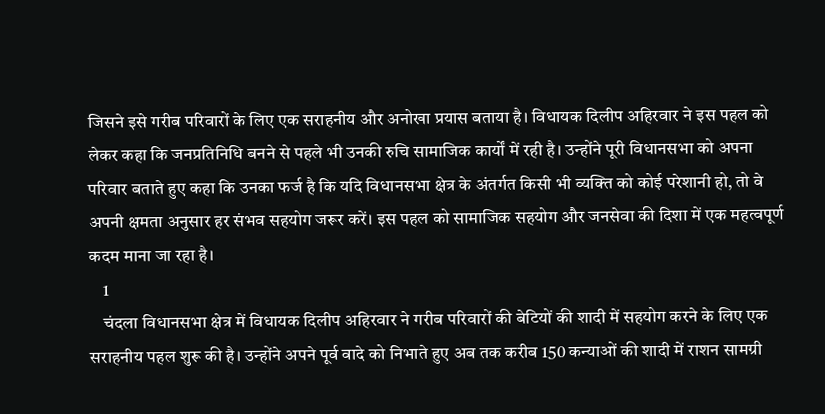जिसने इसे गरीब परिवारों के लिए एक सराहनीय और अनोखा प्रयास बताया है। विधायक दिलीप अहिरवार ने इस पहल को लेकर कहा कि जनप्रतिनिधि बनने से पहले भी उनकी रुचि सामाजिक कार्यों में रही है। उन्होंने पूरी विधानसभा को अपना परिवार बताते हुए कहा कि उनका फर्ज है कि यदि विधानसभा क्षेत्र के अंतर्गत किसी भी व्यक्ति को कोई परेशानी हो, तो वे अपनी क्षमता अनुसार हर संभव सहयोग जरूर करें। इस पहल को सामाजिक सहयोग और जनसेवा की दिशा में एक महत्वपूर्ण कदम माना जा रहा है।
    1
    चंदला विधानसभा क्षेत्र में विधायक दिलीप अहिरवार ने गरीब परिवारों की बेटियों की शादी में सहयोग करने के लिए एक सराहनीय पहल शुरू की है। उन्होंने अपने पूर्व वादे को निभाते हुए अब तक करीब 150 कन्याओं की शादी में राशन सामग्री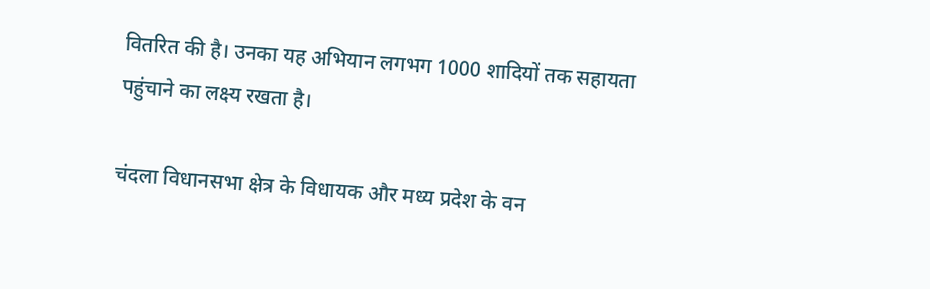वितरित की है। उनका यह अभियान लगभग 1000 शादियों तक सहायता पहुंचाने का लक्ष्य रखता है।

चंदला विधानसभा क्षेत्र के विधायक और मध्य प्रदेश के वन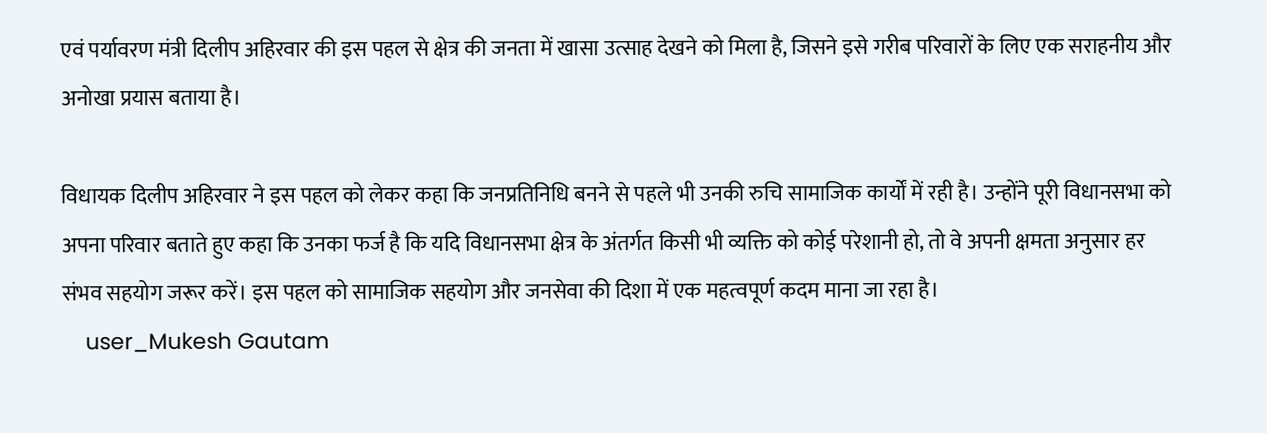एवं पर्यावरण मंत्री दिलीप अहिरवार की इस पहल से क्षेत्र की जनता में खासा उत्साह देखने को मिला है, जिसने इसे गरीब परिवारों के लिए एक सराहनीय और अनोखा प्रयास बताया है।

विधायक दिलीप अहिरवार ने इस पहल को लेकर कहा कि जनप्रतिनिधि बनने से पहले भी उनकी रुचि सामाजिक कार्यों में रही है। उन्होंने पूरी विधानसभा को अपना परिवार बताते हुए कहा कि उनका फर्ज है कि यदि विधानसभा क्षेत्र के अंतर्गत किसी भी व्यक्ति को कोई परेशानी हो, तो वे अपनी क्षमता अनुसार हर संभव सहयोग जरूर करें। इस पहल को सामाजिक सहयोग और जनसेवा की दिशा में एक महत्वपूर्ण कदम माना जा रहा है।
    user_Mukesh Gautam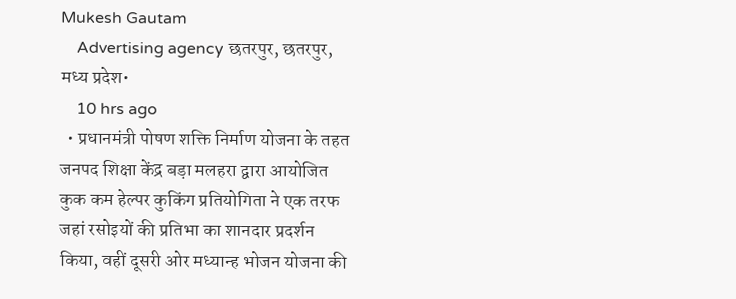Mukesh Gautam
    Advertising agency छतरपुर, छतरपुर, मध्य प्रदेश•
    10 hrs ago
  • प्रधानमंत्री पोषण शक्ति निर्माण योजना के तहत जनपद शिक्षा केंद्र बड़ा मलहरा द्वारा आयोजित कुक कम हेल्पर कुकिंग प्रतियोगिता ने एक तरफ जहां रसोइयों की प्रतिभा का शानदार प्रदर्शन किया, वहीं दूसरी ओर मध्यान्ह भोजन योजना की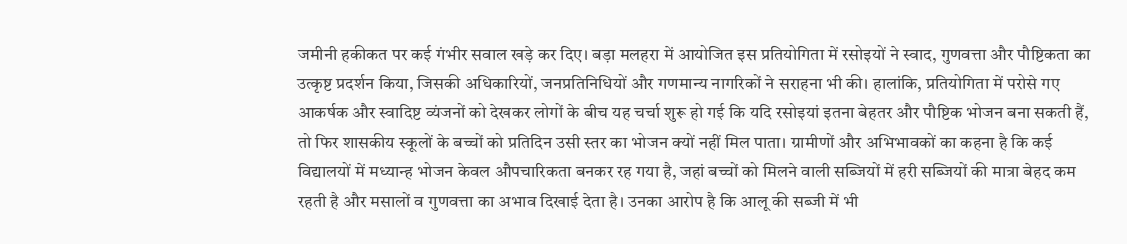जमीनी हकीकत पर कई गंभीर सवाल खड़े कर दिए। बड़ा मलहरा में आयोजित इस प्रतियोगिता में रसोइयों ने स्वाद, गुणवत्ता और पौष्टिकता का उत्कृष्ट प्रदर्शन किया, जिसकी अधिकारियों, जनप्रतिनिधियों और गणमान्य नागरिकों ने सराहना भी की। हालांकि, प्रतियोगिता में परोसे गए आकर्षक और स्वादिष्ट व्यंजनों को देखकर लोगों के बीच यह चर्चा शुरू हो गई कि यदि रसोइयां इतना बेहतर और पौष्टिक भोजन बना सकती हैं, तो फिर शासकीय स्कूलों के बच्चों को प्रतिदिन उसी स्तर का भोजन क्यों नहीं मिल पाता। ग्रामीणों और अभिभावकों का कहना है कि कई विद्यालयों में मध्यान्ह भोजन केवल औपचारिकता बनकर रह गया है, जहां बच्चों को मिलने वाली सब्जियों में हरी सब्जियों की मात्रा बेहद कम रहती है और मसालों व गुणवत्ता का अभाव दिखाई देता है। उनका आरोप है कि आलू की सब्जी में भी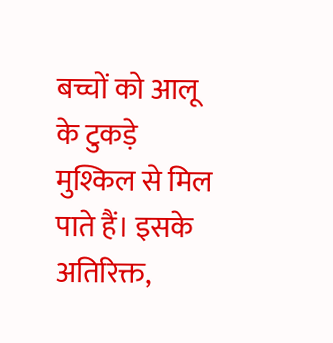बच्चों को आलू के टुकड़े मुश्किल से मिल पाते हैं। इसके अतिरिक्त,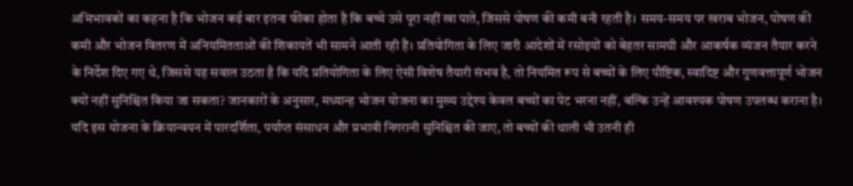अभिभावकों का कहना है कि भोजन कई बार इतना फीका होता है कि बच्चे उसे पूरा नहीं खा पाते, जिससे पोषण की कमी बनी रहती है। समय-समय पर खराब भोजन, पोषण की कमी और भोजन वितरण में अनियमितताओं की शिकायतें भी सामने आती रही हैं। प्रतियोगिता के लिए जारी आदेशों में रसोइयों को बेहतर सामग्री और आकर्षक व्यंजन तैयार करने के निर्देश दिए गए थे, जिससे यह सवाल उठता है कि यदि प्रतियोगिता के लिए ऐसी विशेष तैयारी संभव है, तो नियमित रूप से बच्चों के लिए पौष्टिक, स्वादिष्ट और गुणवत्तापूर्ण भोजन क्यों नहीं सुनिश्चित किया जा सकता? जानकारों के अनुसार, मध्यान्ह भोजन योजना का मुख्य उद्देश्य केवल बच्चों का पेट भरना नहीं, बल्कि उन्हें आवश्यक पोषण उपलब्ध कराना है। यदि इस योजना के क्रियान्वयन में पारदर्शिता, पर्याप्त संसाधन और प्रभावी निगरानी सुनिश्चित की जाए, तो बच्चों की थाली भी उतनी ही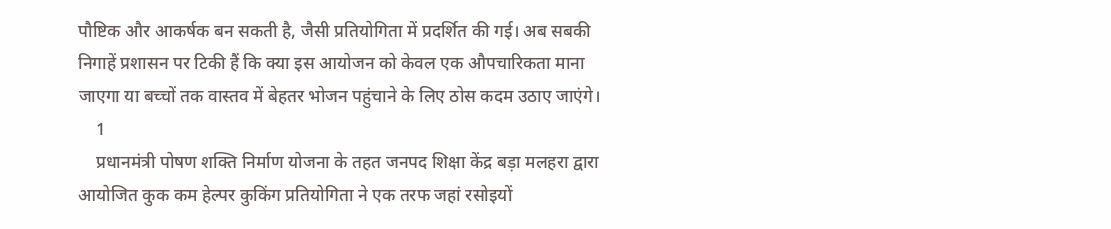पौष्टिक और आकर्षक बन सकती है, जैसी प्रतियोगिता में प्रदर्शित की गई। अब सबकी निगाहें प्रशासन पर टिकी हैं कि क्या इस आयोजन को केवल एक औपचारिकता माना जाएगा या बच्चों तक वास्तव में बेहतर भोजन पहुंचाने के लिए ठोस कदम उठाए जाएंगे।
    1
    प्रधानमंत्री पोषण शक्ति निर्माण योजना के तहत जनपद शिक्षा केंद्र बड़ा मलहरा द्वारा आयोजित कुक कम हेल्पर कुकिंग प्रतियोगिता ने एक तरफ जहां रसोइयों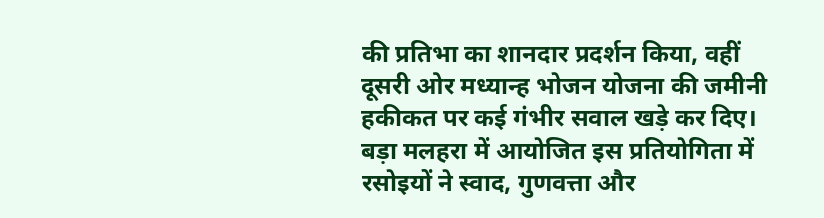की प्रतिभा का शानदार प्रदर्शन किया, वहीं दूसरी ओर मध्यान्ह भोजन योजना की जमीनी हकीकत पर कई गंभीर सवाल खड़े कर दिए। बड़ा मलहरा में आयोजित इस प्रतियोगिता में रसोइयों ने स्वाद, गुणवत्ता और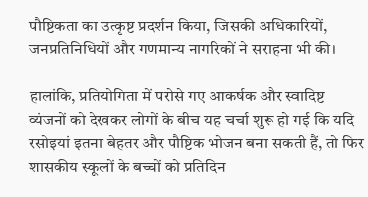पौष्टिकता का उत्कृष्ट प्रदर्शन किया, जिसकी अधिकारियों, जनप्रतिनिधियों और गणमान्य नागरिकों ने सराहना भी की।

हालांकि, प्रतियोगिता में परोसे गए आकर्षक और स्वादिष्ट व्यंजनों को देखकर लोगों के बीच यह चर्चा शुरू हो गई कि यदि रसोइयां इतना बेहतर और पौष्टिक भोजन बना सकती हैं, तो फिर शासकीय स्कूलों के बच्चों को प्रतिदिन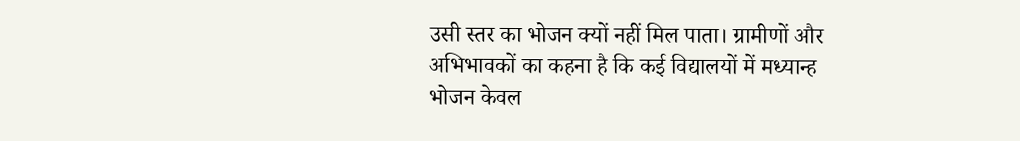उसी स्तर का भोजन क्यों नहीं मिल पाता। ग्रामीणों और अभिभावकों का कहना है कि कई विद्यालयों में मध्यान्ह भोजन केवल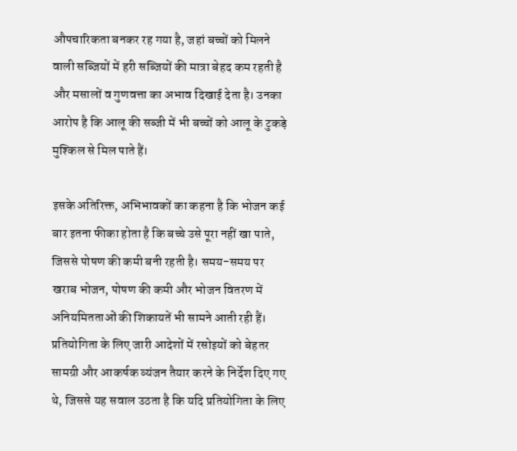औपचारिकता बनकर रह गया है, जहां बच्चों को मिलने वाली सब्जियों में हरी सब्जियों की मात्रा बेहद कम रहती है और मसालों व गुणवत्ता का अभाव दिखाई देता है। उनका आरोप है कि आलू की सब्जी में भी बच्चों को आलू के टुकड़े मुश्किल से मिल पाते हैं।

इसके अतिरिक्त, अभिभावकों का कहना है कि भोजन कई बार इतना फीका होता है कि बच्चे उसे पूरा नहीं खा पाते, जिससे पोषण की कमी बनी रहती है। समय-समय पर खराब भोजन, पोषण की कमी और भोजन वितरण में अनियमितताओं की शिकायतें भी सामने आती रही हैं। प्रतियोगिता के लिए जारी आदेशों में रसोइयों को बेहतर सामग्री और आकर्षक व्यंजन तैयार करने के निर्देश दिए गए थे, जिससे यह सवाल उठता है कि यदि प्रतियोगिता के लिए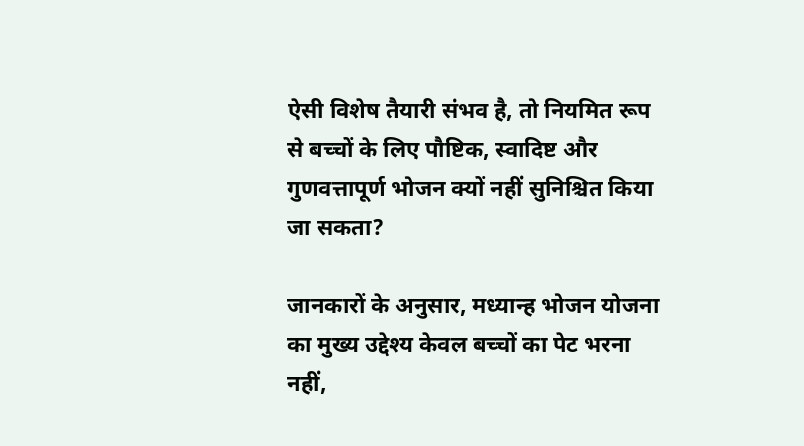ऐसी विशेष तैयारी संभव है, तो नियमित रूप से बच्चों के लिए पौष्टिक, स्वादिष्ट और गुणवत्तापूर्ण भोजन क्यों नहीं सुनिश्चित किया जा सकता?

जानकारों के अनुसार, मध्यान्ह भोजन योजना का मुख्य उद्देश्य केवल बच्चों का पेट भरना नहीं,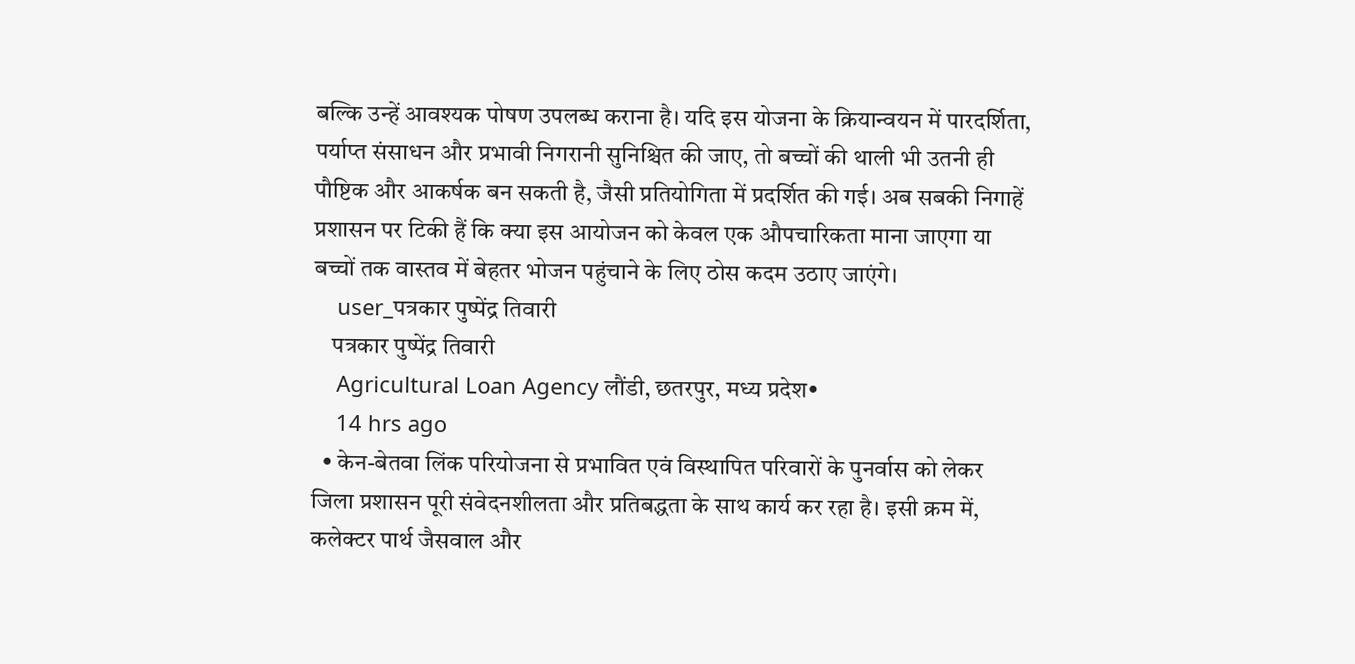बल्कि उन्हें आवश्यक पोषण उपलब्ध कराना है। यदि इस योजना के क्रियान्वयन में पारदर्शिता, पर्याप्त संसाधन और प्रभावी निगरानी सुनिश्चित की जाए, तो बच्चों की थाली भी उतनी ही पौष्टिक और आकर्षक बन सकती है, जैसी प्रतियोगिता में प्रदर्शित की गई। अब सबकी निगाहें प्रशासन पर टिकी हैं कि क्या इस आयोजन को केवल एक औपचारिकता माना जाएगा या बच्चों तक वास्तव में बेहतर भोजन पहुंचाने के लिए ठोस कदम उठाए जाएंगे।
    user_पत्रकार पुष्पेंद्र तिवारी
    पत्रकार पुष्पेंद्र तिवारी
    Agricultural Loan Agency लौंडी, छतरपुर, मध्य प्रदेश•
    14 hrs ago
  • केन-बेतवा लिंक परियोजना से प्रभावित एवं विस्थापित परिवारों के पुनर्वास को लेकर जिला प्रशासन पूरी संवेदनशीलता और प्रतिबद्धता के साथ कार्य कर रहा है। इसी क्रम में, कलेक्टर पार्थ जैसवाल और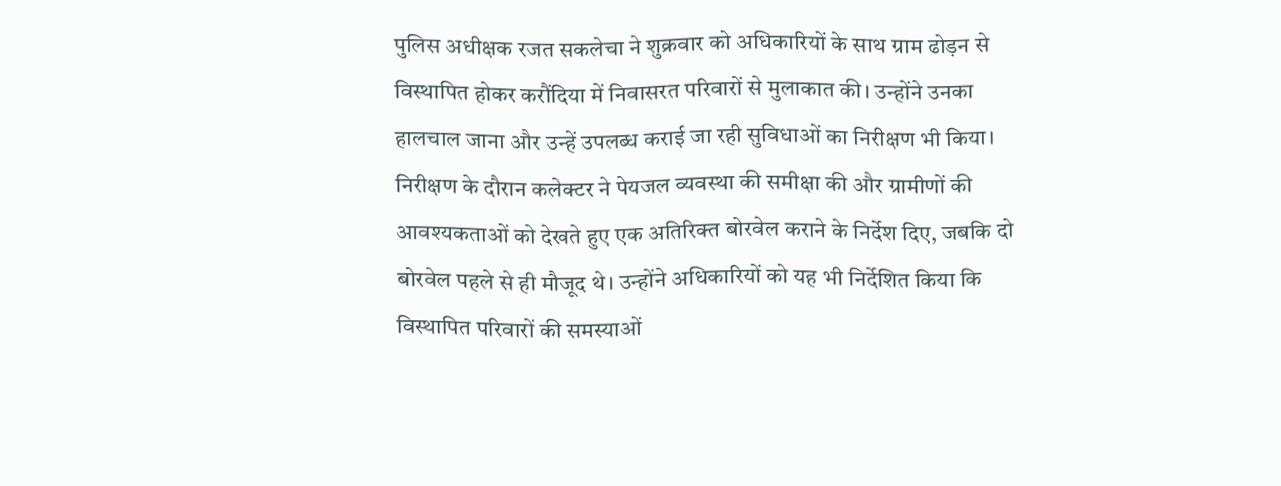पुलिस अधीक्षक रजत सकलेचा ने शुक्रवार को अधिकारियों के साथ ग्राम ढोड़न से विस्थापित होकर करौंदिया में निवासरत परिवारों से मुलाकात की। उन्होंने उनका हालचाल जाना और उन्हें उपलब्ध कराई जा रही सुविधाओं का निरीक्षण भी किया। निरीक्षण के दौरान कलेक्टर ने पेयजल व्यवस्था की समीक्षा की और ग्रामीणों की आवश्यकताओं को देखते हुए एक अतिरिक्त बोरवेल कराने के निर्देश दिए, जबकि दो बोरवेल पहले से ही मौजूद थे। उन्होंने अधिकारियों को यह भी निर्देशित किया कि विस्थापित परिवारों की समस्याओं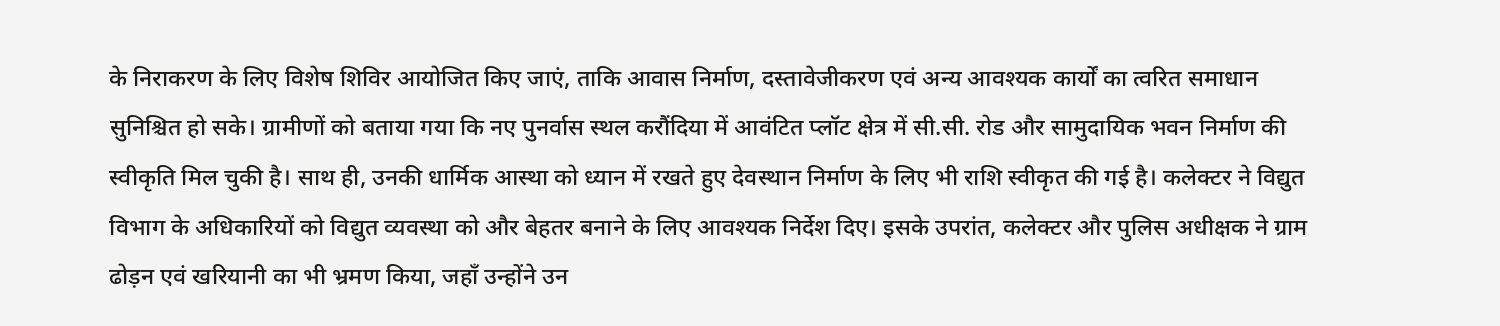के निराकरण के लिए विशेष शिविर आयोजित किए जाएं, ताकि आवास निर्माण, दस्तावेजीकरण एवं अन्य आवश्यक कार्यों का त्वरित समाधान सुनिश्चित हो सके। ग्रामीणों को बताया गया कि नए पुनर्वास स्थल करौंदिया में आवंटित प्लॉट क्षेत्र में सी.सी. रोड और सामुदायिक भवन निर्माण की स्वीकृति मिल चुकी है। साथ ही, उनकी धार्मिक आस्था को ध्यान में रखते हुए देवस्थान निर्माण के लिए भी राशि स्वीकृत की गई है। कलेक्टर ने विद्युत विभाग के अधिकारियों को विद्युत व्यवस्था को और बेहतर बनाने के लिए आवश्यक निर्देश दिए। इसके उपरांत, कलेक्टर और पुलिस अधीक्षक ने ग्राम ढोड़न एवं खरियानी का भी भ्रमण किया, जहाँ उन्होंने उन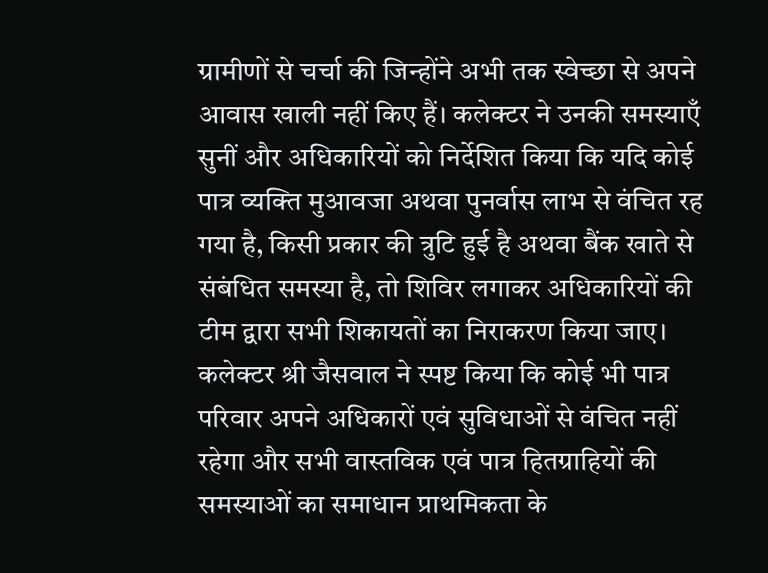ग्रामीणों से चर्चा की जिन्होंने अभी तक स्वेच्छा से अपने आवास खाली नहीं किए हैं। कलेक्टर ने उनकी समस्याएँ सुनीं और अधिकारियों को निर्देशित किया कि यदि कोई पात्र व्यक्ति मुआवजा अथवा पुनर्वास लाभ से वंचित रह गया है, किसी प्रकार की त्रुटि हुई है अथवा बैंक खाते से संबंधित समस्या है, तो शिविर लगाकर अधिकारियों की टीम द्वारा सभी शिकायतों का निराकरण किया जाए। कलेक्टर श्री जैसवाल ने स्पष्ट किया कि कोई भी पात्र परिवार अपने अधिकारों एवं सुविधाओं से वंचित नहीं रहेगा और सभी वास्तविक एवं पात्र हितग्राहियों की समस्याओं का समाधान प्राथमिकता के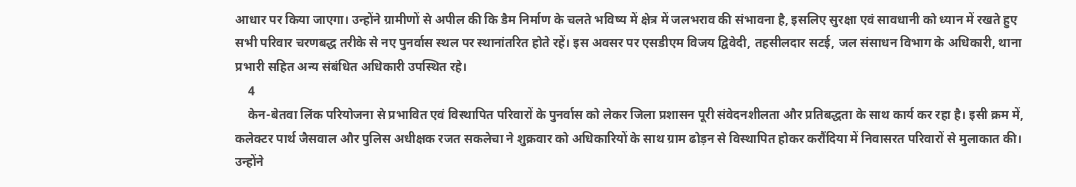आधार पर किया जाएगा। उन्होंने ग्रामीणों से अपील की कि डैम निर्माण के चलते भविष्य में क्षेत्र में जलभराव की संभावना है, इसलिए सुरक्षा एवं सावधानी को ध्यान में रखते हुए सभी परिवार चरणबद्ध तरीके से नए पुनर्वास स्थल पर स्थानांतरित होते रहें। इस अवसर पर एसडीएम विजय द्विवेदी, तहसीलदार सटई, जल संसाधन विभाग के अधिकारी, थाना प्रभारी सहित अन्य संबंधित अधिकारी उपस्थित रहे।
    4
    केन-बेतवा लिंक परियोजना से प्रभावित एवं विस्थापित परिवारों के पुनर्वास को लेकर जिला प्रशासन पूरी संवेदनशीलता और प्रतिबद्धता के साथ कार्य कर रहा है। इसी क्रम में, कलेक्टर पार्थ जैसवाल और पुलिस अधीक्षक रजत सकलेचा ने शुक्रवार को अधिकारियों के साथ ग्राम ढोड़न से विस्थापित होकर करौंदिया में निवासरत परिवारों से मुलाकात की। उन्होंने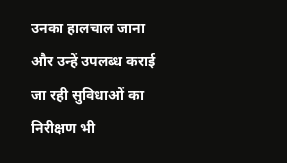उनका हालचाल जाना और उन्हें उपलब्ध कराई जा रही सुविधाओं का निरीक्षण भी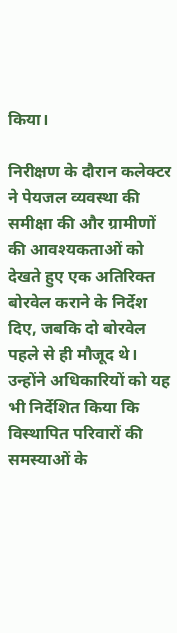किया।

निरीक्षण के दौरान कलेक्टर ने पेयजल व्यवस्था की समीक्षा की और ग्रामीणों की आवश्यकताओं को देखते हुए एक अतिरिक्त बोरवेल कराने के निर्देश दिए, जबकि दो बोरवेल पहले से ही मौजूद थे। उन्होंने अधिकारियों को यह भी निर्देशित किया कि विस्थापित परिवारों की समस्याओं के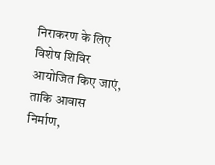निराकरण के लिए विशेष शिविर आयोजित किए जाएं, ताकि आवास निर्माण,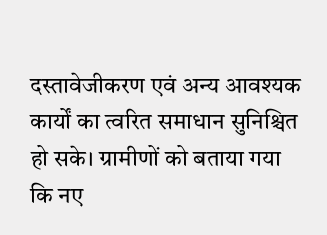दस्तावेजीकरण एवं अन्य आवश्यक कार्यों का त्वरित समाधान सुनिश्चित हो सके। ग्रामीणों को बताया गया कि नए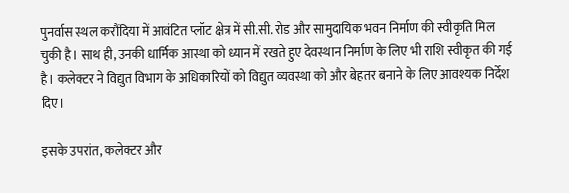पुनर्वास स्थल करौंदिया में आवंटित प्लॉट क्षेत्र में सी.सी. रोड और सामुदायिक भवन निर्माण की स्वीकृति मिल चुकी है। साथ ही, उनकी धार्मिक आस्था को ध्यान में रखते हुए देवस्थान निर्माण के लिए भी राशि स्वीकृत की गई है। कलेक्टर ने विद्युत विभाग के अधिकारियों को विद्युत व्यवस्था को और बेहतर बनाने के लिए आवश्यक निर्देश दिए।

इसके उपरांत, कलेक्टर और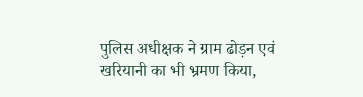पुलिस अधीक्षक ने ग्राम ढोड़न एवं खरियानी का भी भ्रमण किया,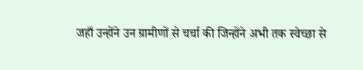जहाँ उन्होंने उन ग्रामीणों से चर्चा की जिन्होंने अभी तक स्वेच्छा से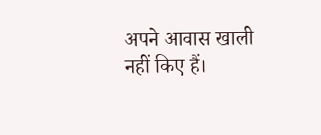अपने आवास खाली नहीं किए हैं।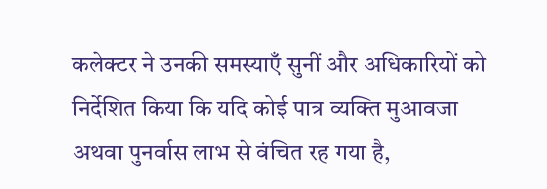कलेक्टर ने उनकी समस्याएँ सुनीं और अधिकारियों को निर्देशित किया कि यदि कोई पात्र व्यक्ति मुआवजा अथवा पुनर्वास लाभ से वंचित रह गया है,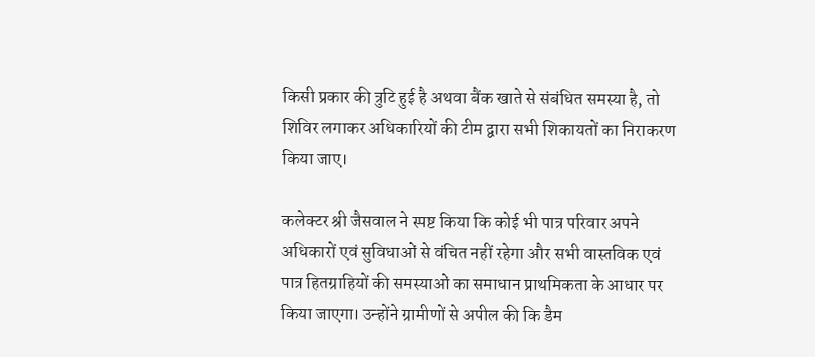किसी प्रकार की त्रुटि हुई है अथवा बैंक खाते से संबंधित समस्या है, तो शिविर लगाकर अधिकारियों की टीम द्वारा सभी शिकायतों का निराकरण किया जाए।

कलेक्टर श्री जैसवाल ने स्पष्ट किया कि कोई भी पात्र परिवार अपने अधिकारों एवं सुविधाओं से वंचित नहीं रहेगा और सभी वास्तविक एवं पात्र हितग्राहियों की समस्याओं का समाधान प्राथमिकता के आधार पर किया जाएगा। उन्होंने ग्रामीणों से अपील की कि डैम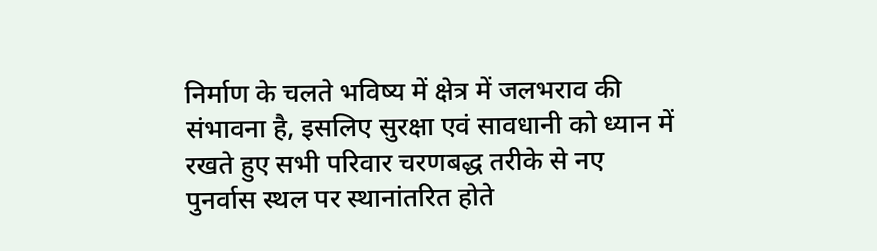निर्माण के चलते भविष्य में क्षेत्र में जलभराव की संभावना है, इसलिए सुरक्षा एवं सावधानी को ध्यान में रखते हुए सभी परिवार चरणबद्ध तरीके से नए पुनर्वास स्थल पर स्थानांतरित होते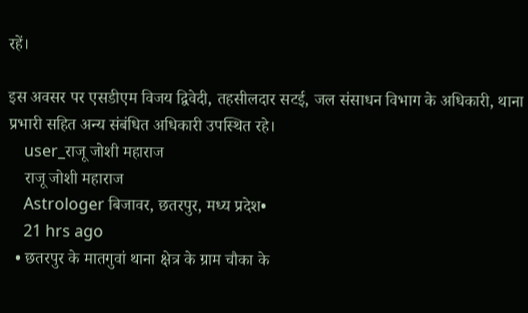रहें।

इस अवसर पर एसडीएम विजय द्विवेदी, तहसीलदार सटई, जल संसाधन विभाग के अधिकारी, थाना प्रभारी सहित अन्य संबंधित अधिकारी उपस्थित रहे।
    user_राजू जोशी महाराज
    राजू जोशी महाराज
    Astrologer बिजावर, छतरपुर, मध्य प्रदेश•
    21 hrs ago
  • छतरपुर के मातगुवां थाना क्षेत्र के ग्राम चौका के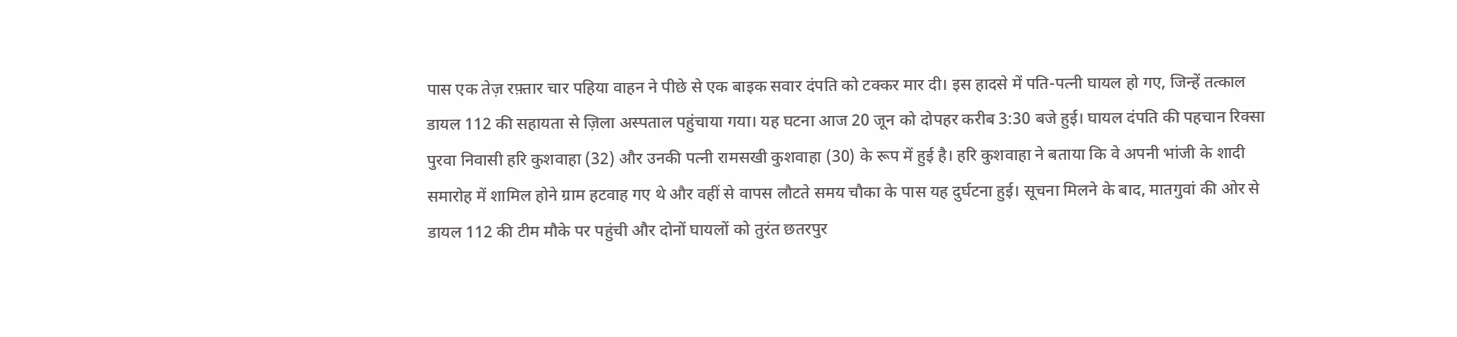पास एक तेज़ रफ़्तार चार पहिया वाहन ने पीछे से एक बाइक सवार दंपति को टक्कर मार दी। इस हादसे में पति-पत्नी घायल हो गए, जिन्हें तत्काल डायल 112 की सहायता से ज़िला अस्पताल पहुंचाया गया। यह घटना आज 20 जून को दोपहर करीब 3:30 बजे हुई। घायल दंपति की पहचान रिक्सा पुरवा निवासी हरि कुशवाहा (32) और उनकी पत्नी रामसखी कुशवाहा (30) के रूप में हुई है। हरि कुशवाहा ने बताया कि वे अपनी भांजी के शादी समारोह में शामिल होने ग्राम हटवाह गए थे और वहीं से वापस लौटते समय चौका के पास यह दुर्घटना हुई। सूचना मिलने के बाद, मातगुवां की ओर से डायल 112 की टीम मौके पर पहुंची और दोनों घायलों को तुरंत छतरपुर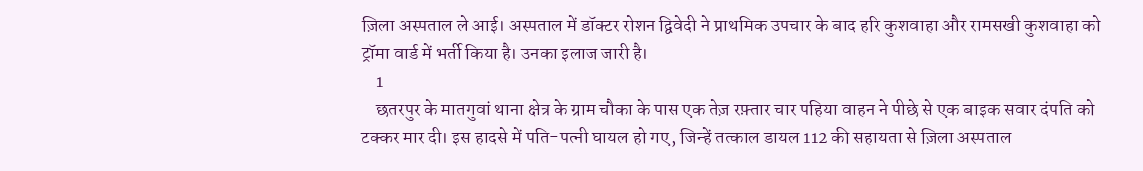ज़िला अस्पताल ले आई। अस्पताल में डॉक्टर रोशन द्विवेदी ने प्राथमिक उपचार के बाद हरि कुशवाहा और रामसखी कुशवाहा को ट्रॉमा वार्ड में भर्ती किया है। उनका इलाज जारी है।
    1
    छतरपुर के मातगुवां थाना क्षेत्र के ग्राम चौका के पास एक तेज़ रफ़्तार चार पहिया वाहन ने पीछे से एक बाइक सवार दंपति को टक्कर मार दी। इस हादसे में पति-पत्नी घायल हो गए, जिन्हें तत्काल डायल 112 की सहायता से ज़िला अस्पताल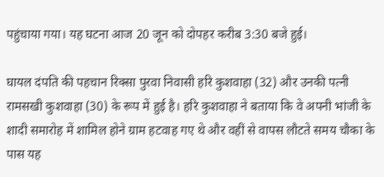पहुंचाया गया। यह घटना आज 20 जून को दोपहर करीब 3:30 बजे हुई।

घायल दंपति की पहचान रिक्सा पुरवा निवासी हरि कुशवाहा (32) और उनकी पत्नी रामसखी कुशवाहा (30) के रूप में हुई है। हरि कुशवाहा ने बताया कि वे अपनी भांजी के शादी समारोह में शामिल होने ग्राम हटवाह गए थे और वहीं से वापस लौटते समय चौका के पास यह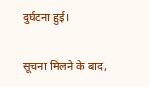दुर्घटना हुई।

सूचना मिलने के बाद,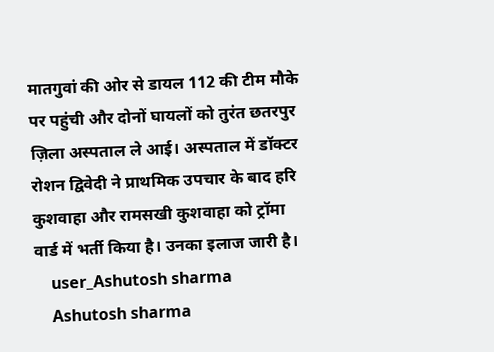मातगुवां की ओर से डायल 112 की टीम मौके पर पहुंची और दोनों घायलों को तुरंत छतरपुर ज़िला अस्पताल ले आई। अस्पताल में डॉक्टर रोशन द्विवेदी ने प्राथमिक उपचार के बाद हरि कुशवाहा और रामसखी कुशवाहा को ट्रॉमा वार्ड में भर्ती किया है। उनका इलाज जारी है।
    user_Ashutosh sharma
    Ashutosh sharma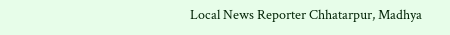Local News Reporter Chhatarpur, Madhya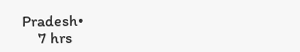Pradesh•
    7 hrs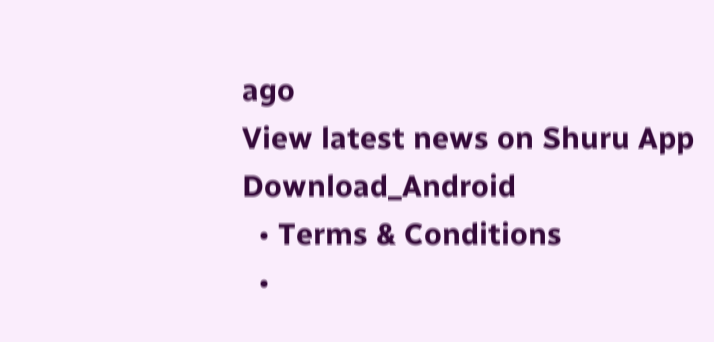ago
View latest news on Shuru App
Download_Android
  • Terms & Conditions
  •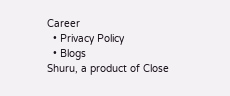Career
  • Privacy Policy
  • Blogs
Shuru, a product of Close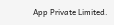App Private Limited.